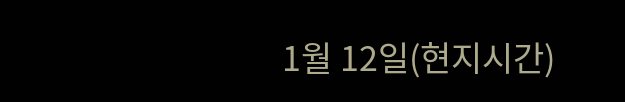1월 12일(현지시간)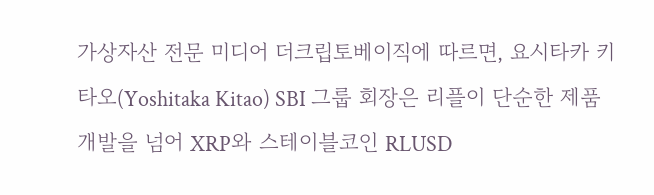가상자산 전문 미디어 더크립토베이직에 따르면, 요시타카 키타오(Yoshitaka Kitao) SBI 그룹 회장은 리플이 단순한 제품 개발을 넘어 XRP와 스테이블코인 RLUSD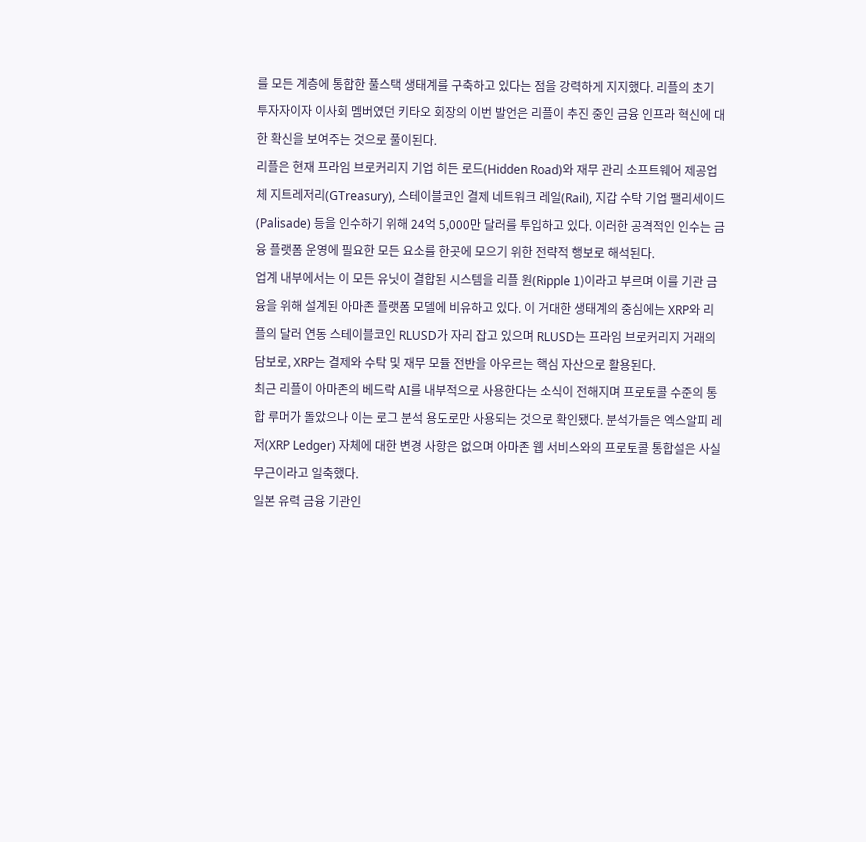를 모든 계층에 통합한 풀스택 생태계를 구축하고 있다는 점을 강력하게 지지했다. 리플의 초기 투자자이자 이사회 멤버였던 키타오 회장의 이번 발언은 리플이 추진 중인 금융 인프라 혁신에 대한 확신을 보여주는 것으로 풀이된다.
리플은 현재 프라임 브로커리지 기업 히든 로드(Hidden Road)와 재무 관리 소프트웨어 제공업체 지트레저리(GTreasury), 스테이블코인 결제 네트워크 레일(Rail), 지갑 수탁 기업 팰리세이드(Palisade) 등을 인수하기 위해 24억 5,000만 달러를 투입하고 있다. 이러한 공격적인 인수는 금융 플랫폼 운영에 필요한 모든 요소를 한곳에 모으기 위한 전략적 행보로 해석된다.
업계 내부에서는 이 모든 유닛이 결합된 시스템을 리플 원(Ripple 1)이라고 부르며 이를 기관 금융을 위해 설계된 아마존 플랫폼 모델에 비유하고 있다. 이 거대한 생태계의 중심에는 XRP와 리플의 달러 연동 스테이블코인 RLUSD가 자리 잡고 있으며 RLUSD는 프라임 브로커리지 거래의 담보로, XRP는 결제와 수탁 및 재무 모듈 전반을 아우르는 핵심 자산으로 활용된다.
최근 리플이 아마존의 베드락 AI를 내부적으로 사용한다는 소식이 전해지며 프로토콜 수준의 통합 루머가 돌았으나 이는 로그 분석 용도로만 사용되는 것으로 확인됐다. 분석가들은 엑스알피 레저(XRP Ledger) 자체에 대한 변경 사항은 없으며 아마존 웹 서비스와의 프로토콜 통합설은 사실무근이라고 일축했다.
일본 유력 금융 기관인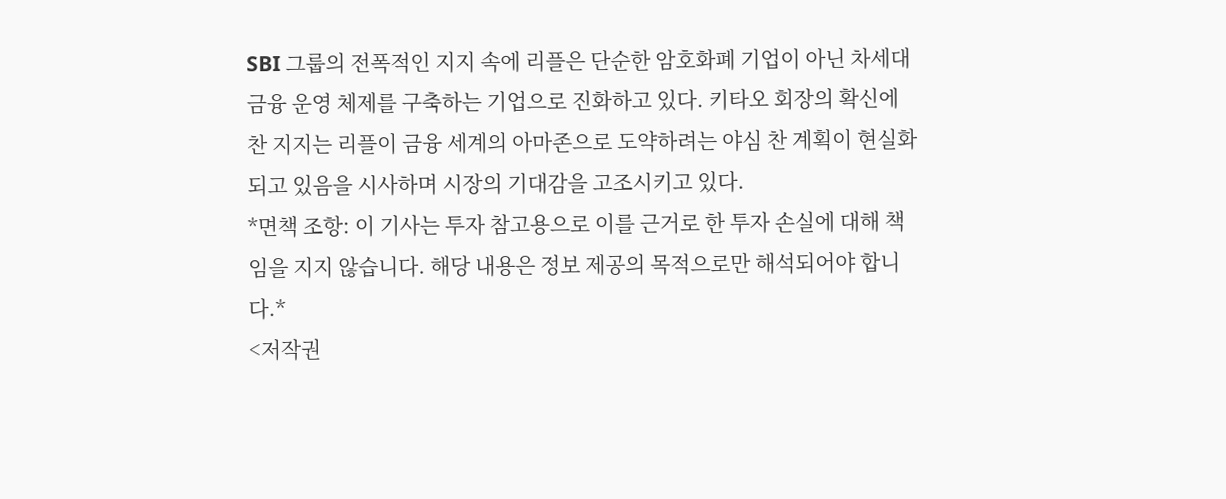SBI 그룹의 전폭적인 지지 속에 리플은 단순한 암호화폐 기업이 아닌 차세대 금융 운영 체제를 구축하는 기업으로 진화하고 있다. 키타오 회장의 확신에 찬 지지는 리플이 금융 세계의 아마존으로 도약하려는 야심 찬 계획이 현실화되고 있음을 시사하며 시장의 기대감을 고조시키고 있다.
*면책 조항: 이 기사는 투자 참고용으로 이를 근거로 한 투자 손실에 대해 책임을 지지 않습니다. 해당 내용은 정보 제공의 목적으로만 해석되어야 합니다.*
<저작권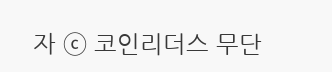자 ⓒ 코인리더스 무단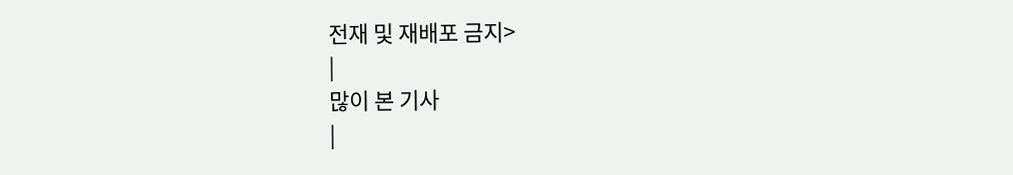전재 및 재배포 금지>
|
많이 본 기사
|